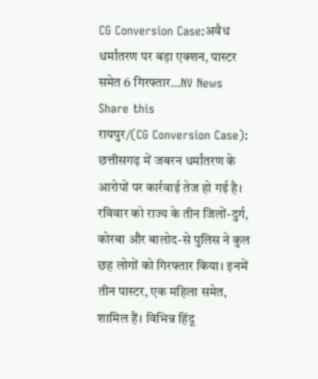CG Conversion Case:अवैध धर्मांतरण पर बड़ा एक्शन, पास्टर समेत 6 गिरफ्तार…NV News
Share this
रायपुर/(CG Conversion Case): छत्तीसगढ़ में जबरन धर्मांतरण के आरोपों पर कार्रवाई तेज हो गई है। रविवार को राज्य के तीन जिलों-दुर्ग, कोरबा और बालोद-से पुलिस ने कुल छह लोगों को गिरफ्तार किया। इनमें तीन पास्टर, एक महिला समेत, शामिल हैं। विभिन्न हिंदू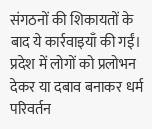संगठनों की शिकायतों के बाद ये कार्रवाइयाँ की गईं। प्रदेश में लोगों को प्रलोभन देकर या दबाव बनाकर धर्म परिवर्तन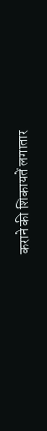कराने की शिकायतें लगातार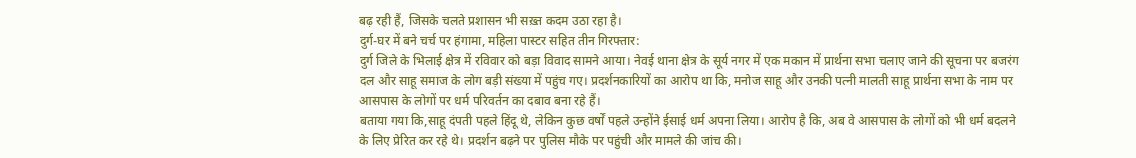बढ़ रही हैं, जिसके चलते प्रशासन भी सख़्त कदम उठा रहा है।
दुर्ग-घर में बने चर्च पर हंगामा, महिला पास्टर सहित तीन गिरफ्तार:
दुर्ग जिले के भिलाई क्षेत्र में रविवार को बड़ा विवाद सामने आया। नेवई थाना क्षेत्र के सूर्य नगर में एक मकान में प्रार्थना सभा चलाए जाने की सूचना पर बजरंग दल और साहू समाज के लोग बड़ी संख्या में पहुंच गए। प्रदर्शनकारियों का आरोप था कि, मनोज साहू और उनकी पत्नी मालती साहू प्रार्थना सभा के नाम पर आसपास के लोगों पर धर्म परिवर्तन का दबाव बना रहे हैं।
बताया गया कि,साहू दंपती पहले हिंदू थे, लेकिन कुछ वर्षों पहले उन्होंने ईसाई धर्म अपना लिया। आरोप है कि, अब वे आसपास के लोगों को भी धर्म बदलने के लिए प्रेरित कर रहे थे। प्रदर्शन बढ़ने पर पुलिस मौके पर पहुंची और मामले की जांच की।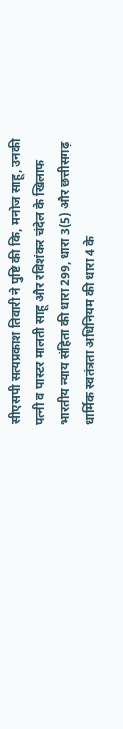सीएसपी सत्यप्रकाश तिवारी ने पुष्टि की कि, मनोज साहू, उनकी पत्नी व पास्टर मालती साहू और रविशंकर चंदेल के खिलाफ भारतीय न्याय संहिता की धारा 299, धारा 3(5) और छत्तीसगढ़ धार्मिक स्वतंत्रता अधिनियम की धारा 4 के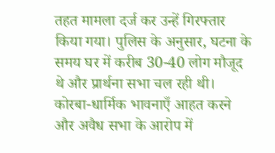तहत मामला दर्ज कर उन्हें गिरफ्तार किया गया। पुलिस के अनुसार, घटना के समय घर में करीब 30-40 लोग मौजूद थे और प्रार्थना सभा चल रही थी।
कोरबा-धार्मिक भावनाएँ आहत करने और अवैध सभा के आरोप में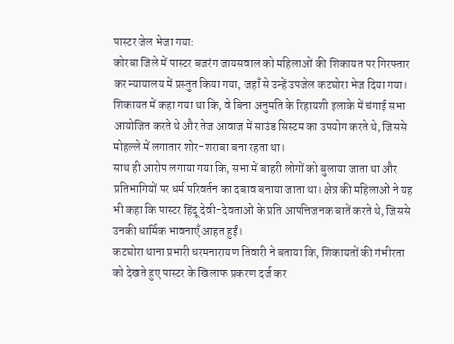पास्टर जेल भेजा गया:
कोरबा जिले में पास्टर बजरंग जायसवाल को महिलाओं की शिकायत पर गिरफ्तार कर न्यायालय में प्रस्तुत किया गया, जहाँ से उन्हें उपजेल कटघोरा भेज दिया गया। शिकायत में कहा गया था कि, वे बिना अनुमति के रिहायशी इलाके में चंगाई सभा आयोजित करते थे और तेज आवाज में साउंड सिस्टम का उपयोग करते थे, जिससे मोहल्ले में लगातार शोर-शराबा बना रहता था।
साथ ही आरोप लगाया गया कि, सभा में बाहरी लोगों को बुलाया जाता था और प्रतिभागियों पर धर्म परिवर्तन का दबाव बनाया जाता था। क्षेत्र की महिलाओं ने यह भी कहा कि पास्टर हिंदू देवी-देवताओं के प्रति आपत्तिजनक बातें करते थे, जिससे उनकी धार्मिक भावनाएँ आहत हुईं।
कटघोरा थाना प्रभारी धरमनारायण तिवारी ने बताया कि, शिकायतों की गंभीरता को देखते हुए पास्टर के खिलाफ प्रकरण दर्ज कर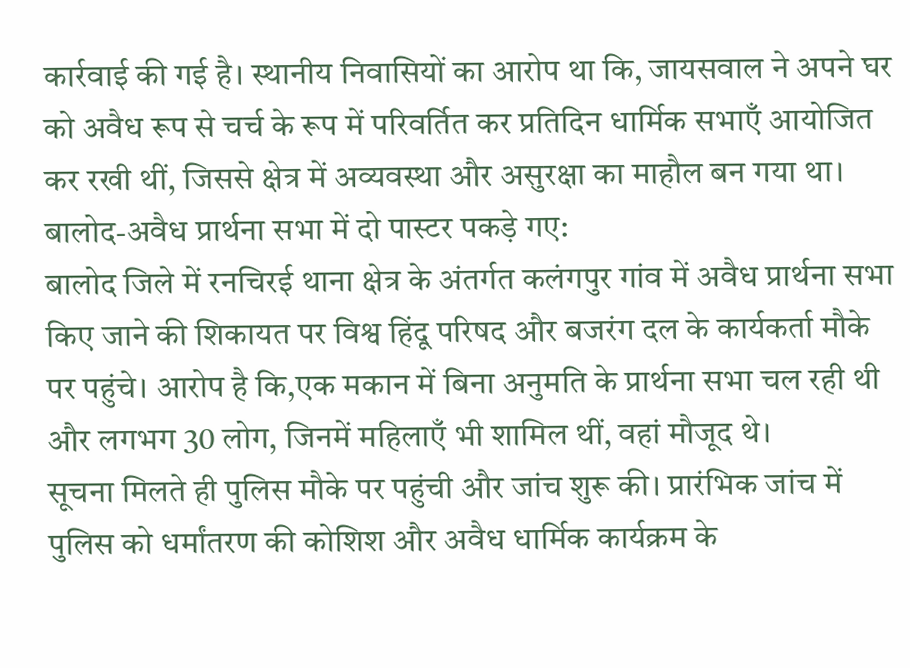कार्रवाई की गई है। स्थानीय निवासियों का आरोप था कि, जायसवाल ने अपने घर को अवैध रूप से चर्च के रूप में परिवर्तित कर प्रतिदिन धार्मिक सभाएँ आयोजित कर रखी थीं, जिससे क्षेत्र में अव्यवस्था और असुरक्षा का माहौल बन गया था।
बालोद-अवैध प्रार्थना सभा में दो पास्टर पकड़े गए:
बालोद जिले में रनचिरई थाना क्षेत्र के अंतर्गत कलंगपुर गांव में अवैध प्रार्थना सभा किए जाने की शिकायत पर विश्व हिंदू परिषद और बजरंग दल के कार्यकर्ता मौके पर पहुंचे। आरोप है कि,एक मकान में बिना अनुमति के प्रार्थना सभा चल रही थी और लगभग 30 लोग, जिनमें महिलाएँ भी शामिल थीं, वहां मौजूद थे।
सूचना मिलते ही पुलिस मौके पर पहुंची और जांच शुरू की। प्रारंभिक जांच में पुलिस को धर्मांतरण की कोशिश और अवैध धार्मिक कार्यक्रम के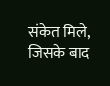संकेत मिले, जिसके बाद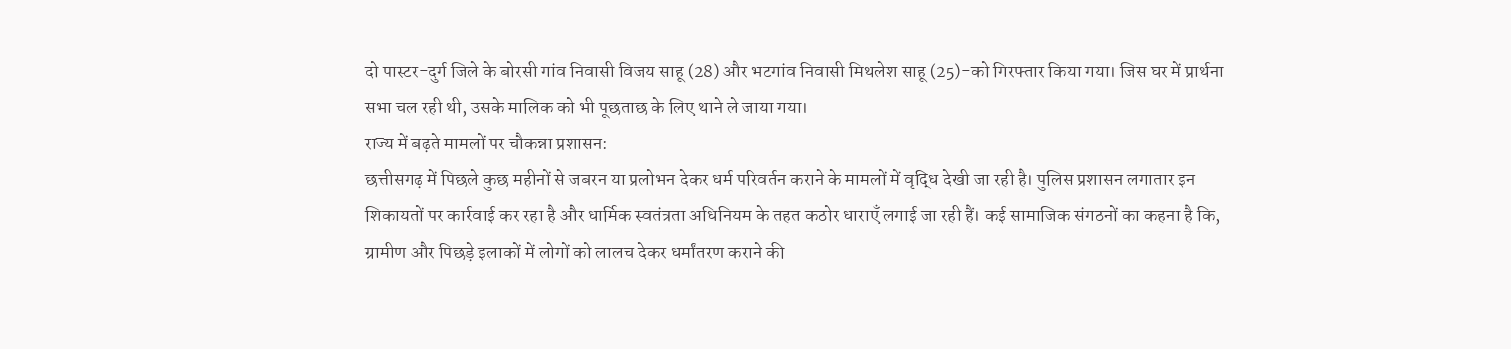दो पास्टर-दुर्ग जिले के बोरसी गांव निवासी विजय साहू (28) और भटगांव निवासी मिथलेश साहू (25)-को गिरफ्तार किया गया। जिस घर में प्रार्थना सभा चल रही थी, उसके मालिक को भी पूछताछ के लिए थाने ले जाया गया।
राज्य में बढ़ते मामलों पर चौकन्ना प्रशासन:
छत्तीसगढ़ में पिछले कुछ महीनों से जबरन या प्रलोभन देकर धर्म परिवर्तन कराने के मामलों में वृद्धि देखी जा रही है। पुलिस प्रशासन लगातार इन शिकायतों पर कार्रवाई कर रहा है और धार्मिक स्वतंत्रता अधिनियम के तहत कठोर धाराएँ लगाई जा रही हैं। कई सामाजिक संगठनों का कहना है कि, ग्रामीण और पिछड़े इलाकों में लोगों को लालच देकर धर्मांतरण कराने की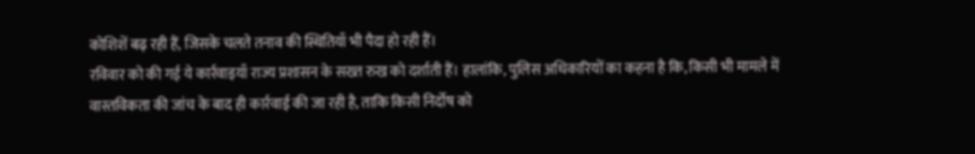कोशिशें बढ़ रही हैं, जिसके चलते तनाव की स्थितियाँ भी पैदा हो रही हैं।
रविवार को की गई ये कार्रवाइयाँ राज्य प्रशासन के सख्त रुख को दर्शाती हैं। हालांकि, पुलिस अधिकारियों का कहना है कि, किसी भी मामले में वास्तविकता की जांच के बाद ही कार्रवाई की जा रही है, ताकि किसी निर्दोष को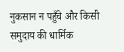नुकसान न पहुँचे और किसी समुदाय की धार्मिक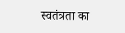स्वतंत्रता का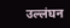उल्लंघन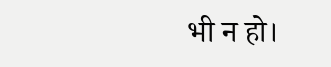भी न हो।